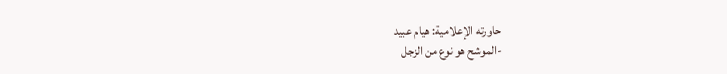حاورته الإعلامية: هيام عبيد
-الموشح هو نوع من الزجل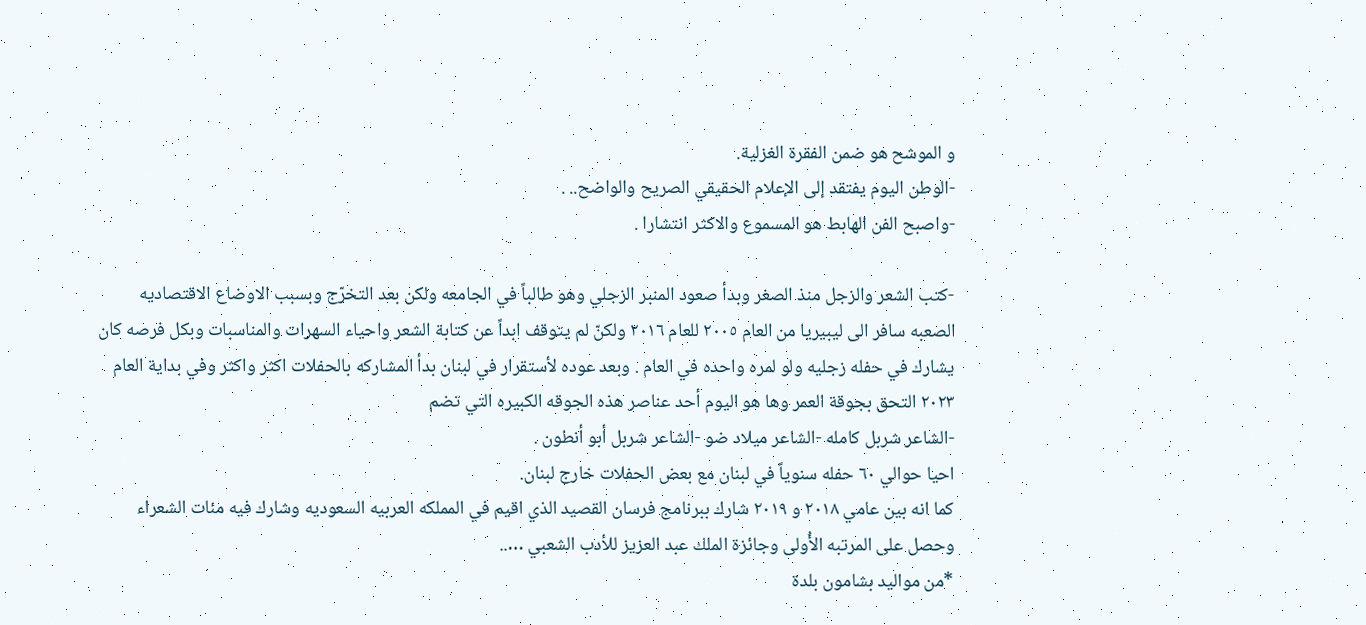و الموشح هو ضمن الفقرة الغزلية.
-الوطن اليوم يفتقد إلى الإعلام الحقيقي الصريح والواضح.. .
-واصبح الفن الهابط هو المسموع والاكثر انتشارا .

-كتب الشعر والزجل منذ الصغر وبدأ صعود المنبر الزجلي وهو طالباً في الجامعه ولكن بعد التخرّج وبسبب الاوضاع الاقتصاديه الصعبه سافر الى ليبيريا من العام ٢٠٠٥ للعام ٢٠١٦ ولكنّ لم يتوقف ابداً عن كتابة الشعر واحياء السهرات والمناسبات وبكل فرصه كان يشارك في حفله زجليه ولو لمره واحده في العام . وبعد عوده لأستقرار في لبنان بدأ المشاركه بالحفلات اكثر واكثر وفي بداية العام ٢٠٢٣ التحق بجوقة العمر وها هو اليوم أحد عناصر هذه الجوقه الكبيره التي تضم
-الشاعر شربل كامله -الشاعر ميلاد ضو -الشاعر شربل أبو أنطون .
احيا حوالي ٦٠ حفله سنوياً في لبنان مع بعض الحفلات خارج لبنان.
كما انه بين عامي ٢٠١٨ و ٢٠١٩ شارك ببرنامج فرسان القصيد الذي اقيم في المملكه العربيه السعوديه وشارك فيه مئات الشعراء وحصل على المرتبه الأُولى وجائزة الملك عبد العزيز للأدب الشعبي …..
*من مواليد بشامون بلدة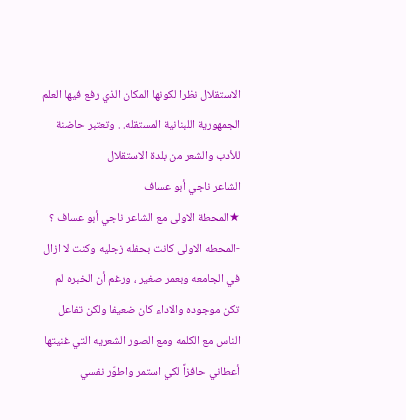الاستقلال نظرا لكونها المكان الذي رفع فيها العلم الجمهورية اللبنانية المستقله. . وتعتبر حاضنة للأدب والشعر من بلدة الاستقلال
الشاعر ناجي أبو عساف
★المحطة الاولى مع الشاعر ناجي أبو عساف ؟
-المحطه الاولى كانت بحفله زجليه وكنت لا ازال في الجامعه وبعمر صغير ، ورغم أن الخبره لم تكن موجوده والاداء كان ضعيفا ولكن تفاعل الناس مع الكلمه ومع الصور الشعريه التي غنيتها أعطاني حافزاً لكي استمر واطوّر نفسي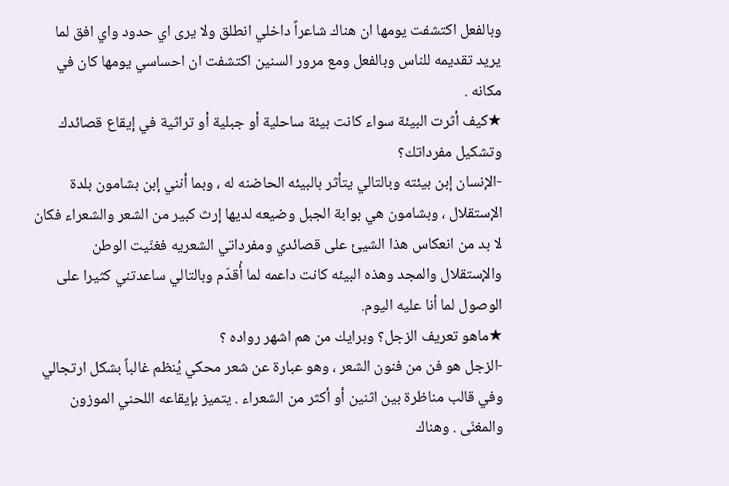وبالفعل اكتشفت يومها ان هناك شاعراً داخلي انطلق ولا يرى اي حدود واي افق لما يريد تقديمه للناس وبالفعل ومع مرور السنين اكتشفت ان احساسي يومها كان في مكانه .
★كيف أثرت البيئة سواء كانت بيئة ساحلية أو جبلية أو تراثية في إيقاع قصائدك وتشكيل مفرداتك؟
-الإنسان إبن بيئته وبالتالي يتأثر بالبيئه الحاضنه له ، وبما أنني إبن بشامون بلدة الإستقلال ، وبشامون هي بوابة الجبل وضيعه لديها إرث كبير من الشعر والشعراء فكان لا بد من انعكاس هذا الشيئ على قصائدي ومفرداتي الشعريه فغنّيت الوطن والإستقلال والمجد وهذه البيئه كانت داعمه لما أُقدّم وبالتالي ساعدتني كثيرا على الوصول لما أنا عليه اليوم.
★ماهو تعريف الزجل؟ وبرايك من هم اشهر رواده ؟
-الزجل هو فن من فنون الشعر ، وهو عبارة عن شعر محكي يُنظم غالباً بشكل ارتجالي وفي قالب مناظرة بين اثنين أو أكثر من الشعراء . يتميز بإيقاعه اللحني الموزون والمغنّى . وهناك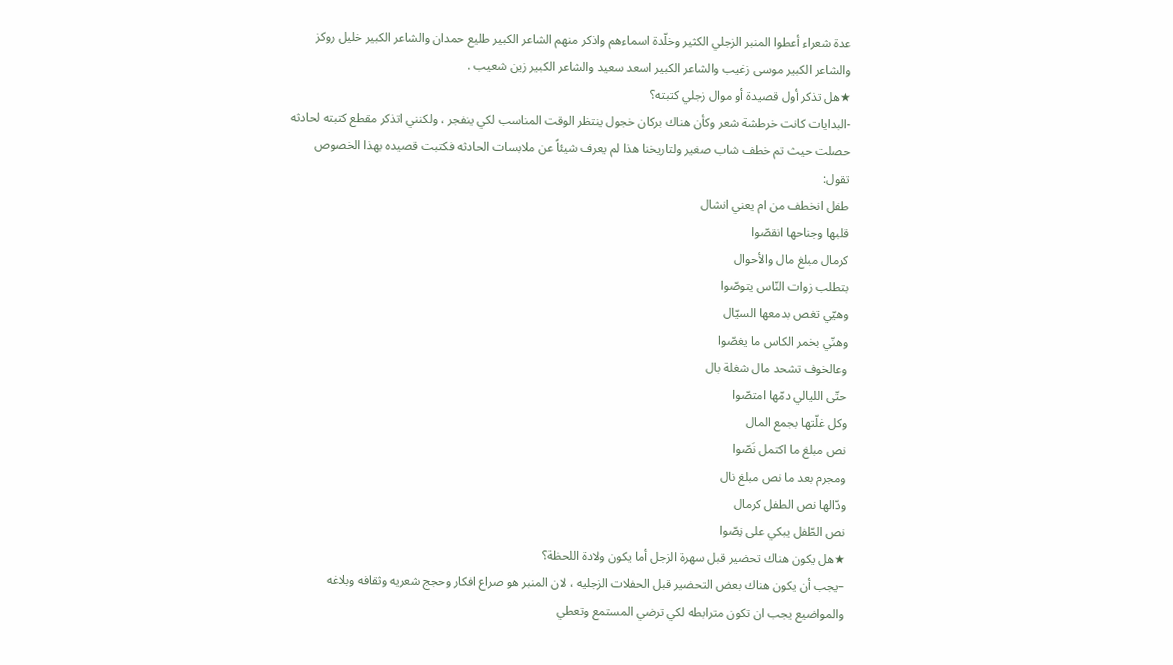عدة شعراء أعطوا المنبر الزجلي الكثير وخلّدة اسماءهم واذكر منهم الشاعر الكبير طليع حمدان والشاعر الكبير خليل روكز والشاعر الكبير موسى زغيب والشاعر الكبير اسعد سعيد والشاعر الكبير زين شعيب .
★هل تذكر أول قصيدة أو موال زجلي كتبته؟
-البدايات كانت خرطشة شعر وكأن هناك بركان خجول ينتظر الوقت المناسب لكي ينفجر ، ولكنني اتذكر مقطع كتبته لحادثه حصلت حيث تم خطف شاب صغير ولتاريخنا هذا لم يعرف شيئاً عن ملابسات الحادثه فكتبت قصيده بهذا الخصوص تقول:
طفل انخطف من ام يعني انشال
قلبها وجناحها انقصّوا
كرمال مبلغ مال والأحوال
بتطلب زوات النّاس يتوصّوا
وهيّي تغص بدمعها السيّال
وهنّي بخمر الكاس ما يغصّوا
وعالخوف تشحد مال شغلة بال
حتّى الليالي دمّها امتصّوا
وكل غلّتها بجمع المال
نص مبلغ ما اكتمل نَصّوا
ومجرم بعد ما نص مبلغ نال
ودّالها نص الطفل كرمال
نص الطّفل يبكي على نِصّوا
★هل يكون هناك تحضير قبل سهرة الزجل أما يكون ولادة اللحظة؟
–يجب أن يكون هناك بعض التحضير قبل الحفلات الزجليه ، لان المنبر هو صراع افكار وحجج شعريه وثقافه وبلاغه والمواضيع يجب ان تكون مترابطه لكي ترضي المستمع وتعطي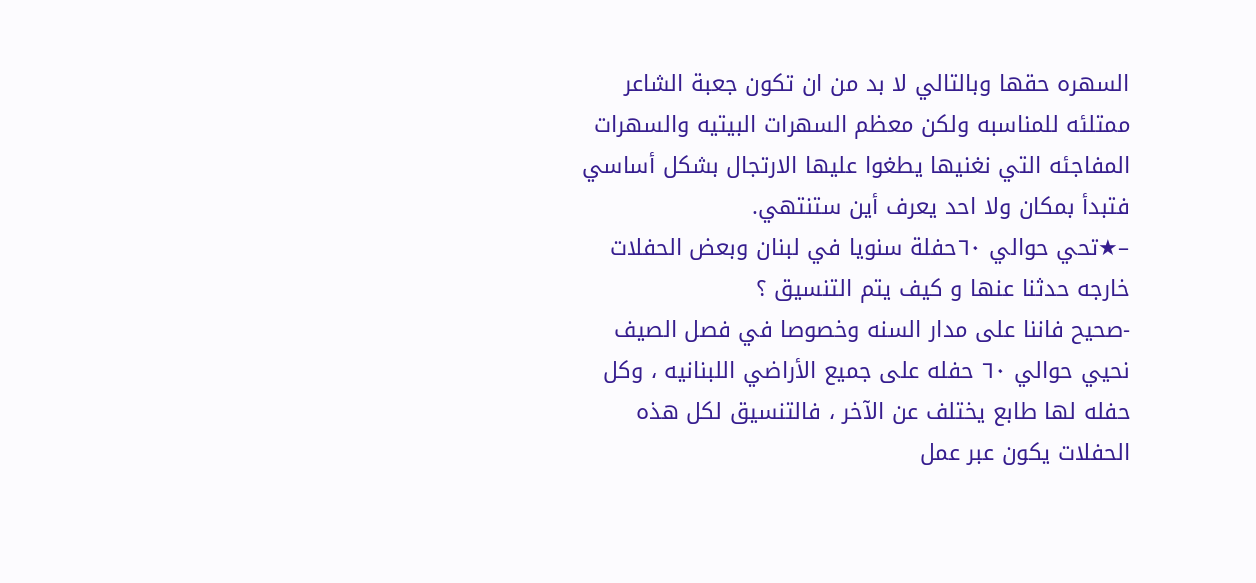السهره حقها وبالتالي لا بد من ان تكون جعبة الشاعر ممتلئه للمناسبه ولكن معظم السهرات البيتيه والسهرات المفاجئه التي نغنيها يطغوا عليها الارتجال بشكل أساسي فتبدأ بمكان ولا احد يعرف أين ستنتهي.
–★تحي حوالي ٦٠حفلة سنويا في لبنان وبعض الحفلات خارجه حدثنا عنها و كيف يتم التنسيق ؟
-صحيح فاننا على مدار السنه وخصوصا في فصل الصيف نحيي حوالي ٦٠ حفله على جميع الأراضي اللبنانيه ، وكل حفله لها طابع يختلف عن الآخر ، فالتنسيق لكل هذه الحفلات يكون عبر عمل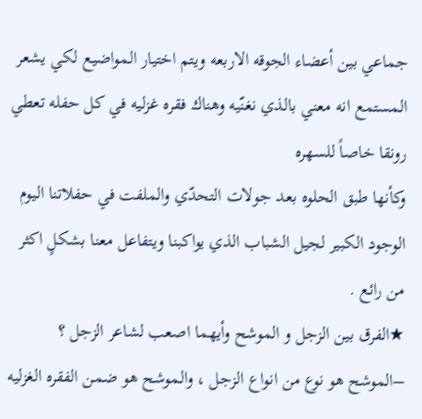جماعي بين أعضاء الجوقه الاربعه ويتم اختيار المواضيع لكي يشعر المستمع انه معني بالذي نغنّيه وهناك فقره غزليه في كل حفله تعطي رونقا خاصاً للسهره
وكأنها طبق الحلوه بعد جولات التحدّي والملفت في حفلاتنا اليوم الوجود الكبير لجيل الشباب الذي يواكبنا ويتفاعل معنا بشكلٍ اكثر من رائع .
★الفرق بين الزجل و الموشح وأيهما اصعب لشاعر الزجل ؟
–الموشح هو نوع من انواع الزجل ، والموشح هو ضمن الفقره الغزليه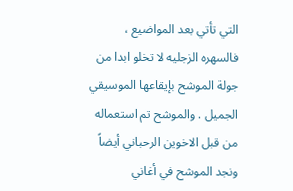التي تأتي بعد المواضيع ، فالسهره الزجليه لا تخلو ابدا من جولة الموشح بإيقاعها الموسيقي الجميل . والموشح تم استعماله من قبل الاخوين الرحباني أيضاً ونجد الموشح في أغاني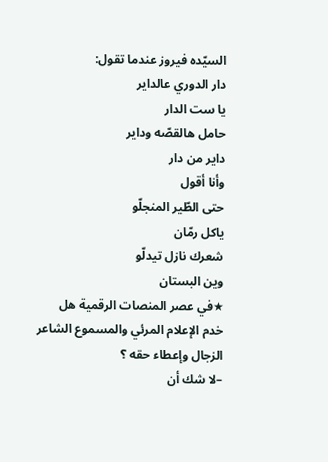السيّده فيروز عندما تقول:
دار الدوري عالداير
يا ست الدار
حامل هالقصّه وداير
داير من دار
وأنا أقول
حتى الطّير المنجلّو
ياكل رمّان
شعرك نازل تيدلّو
وين البستان
★في عصر المنصات الرقمية هل خدم الإعلام المرئي والمسموع الشاعر الزجال وإعطاء حقه ؟
–لا شك أن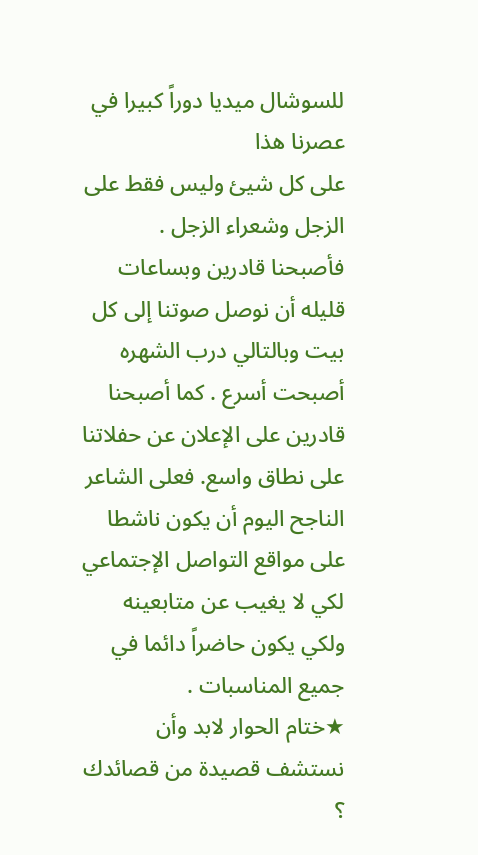للسوشال ميديا دوراً كبيرا في عصرنا هذا
على كل شيئ وليس فقط على الزجل وشعراء الزجل .
فأصبحنا قادرين وبساعات قليله أن نوصل صوتنا إلى كل بيت وبالتالي درب الشهره أصبحت أسرع . كما أصبحنا قادرين على الإعلان عن حفلاتنا على نطاق واسع. فعلى الشاعر الناجح اليوم أن يكون ناشطا على مواقع التواصل الإجتماعي لكي لا يغيب عن متابعينه ولكي يكون حاضراً دائما في جميع المناسبات .
★ختام الحوار لابد وأن نستشف قصيدة من قصائدك ؟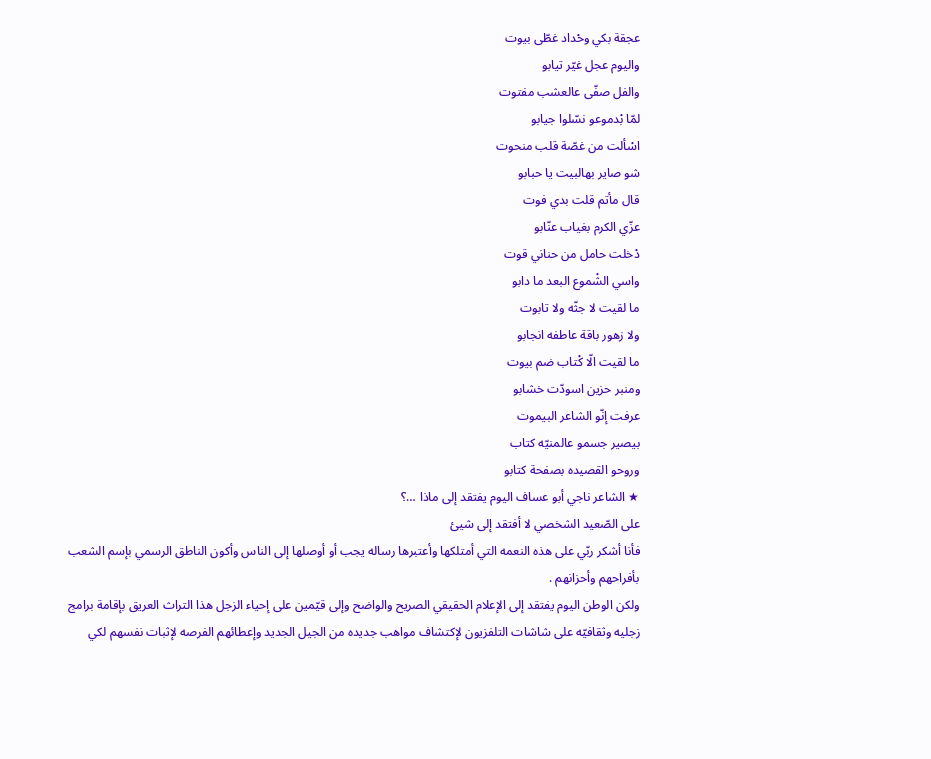عجقة بكي وحْداد غطّى بيوت
واليوم عجل غيّر تيابو
والفل صفّى عالعشب مفتوت
لمّا بْدموعو نسّلوا جيابو
اسْألت من غصّة قلب منحوت
شو صاير بهالبيت يا حبابو
قال مأتم قلت بدي فوت
عزّي الكرم بغياب عنّابو
دْخلت حامل من حناني قوت
واسي الشْموع البعد ما دابو
ما لقيت لا جثّه ولا تابوت
ولا زهور باقة عاطفه انجابو
ما لقيت الّا كْتاب ضم بيوت
ومنبر حزين اسودّت خشابو
عرفت إنّو الشاعر البيموت
بيصير جسمو عالمنيّه كتاب
وروحو القصيده بصفحة كتابو
★ الشاعر ناجي أبو عساف اليوم يفتقد إلى ماذا …؟
على الصّعيد الشخصي لا أفتقد إلى شيئ
فأنا أشكر ربّي على هذه النعمه التي أمتلكها وأعتبرها رساله يجب أو أوصلها إلى الناس وأكون الناطق الرسمي بإسم الشعب بأفراحهم وأحزانهم .
ولكن الوطن اليوم يفتقد إلى الإعلام الحقيقي الصريح والواضح وإلى قيّمين على إحياء الزجل هذا التراث العريق بإقامة برامج زجليه وثقافيّه على شاشات التلفزيون لإكتشاف مواهب جديده من الجيل الجديد وإعطائهم الفرصه لإثبات نفسهم لكي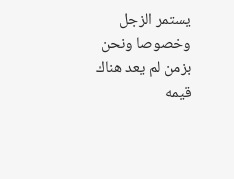يستمر الزجل وخصوصا ونحن بزمن لم يعد هناك قيمه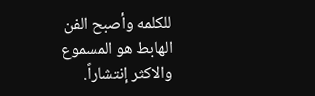للكلمه وأصبح الفن الهابط هو المسموع والاكثر إنتشاراً.